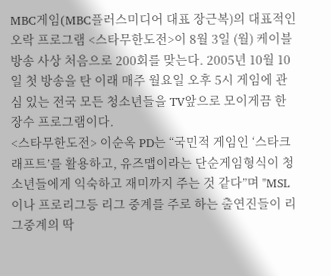MBC게임(MBC플러스미디어 대표 장근복)의 대표적인 오락 프로그램 <스타무한도전>이 8월 3일 (월) 케이블방송 사상 처음으로 200회를 맞는다. 2005년 10월 10일 첫 방송을 탄 이래 매주 월요일 오후 5시 게임에 관심 있는 전국 모든 청소년들을 TV앞으로 모이게끔 한 장수 프로그램이다.
<스타무한도전> 이순옥 PD는 “국민적 게임인 ‘스타크래프트’를 활용하고, 유즈맵이라는 단순게임형식이 청소년들에게 익숙하고 재미까지 주는 것 같다”며 "MSL이나 프로리그등 리그 중계를 주로 하는 출연진들이 리그중계의 딱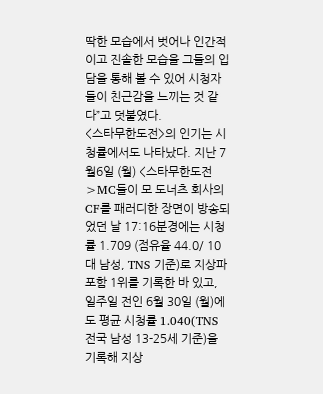딱한 모습에서 벗어나 인간적이고 진솔한 모습을 그들의 입담을 통해 볼 수 있어 시청자들이 친근감을 느끼는 것 같다”고 덧붙였다.
<스타무한도전>의 인기는 시청률에서도 나타났다. 지난 7월6일 (월) <스타무한도전>MC들이 모 도너츠 회사의 CF를 패러디한 장면이 방송되었던 날 17:16분경에는 시청률 1.709 (점유율 44.0/ 10대 남성, TNS 기준)로 지상파 포함 1위를 기록한 바 있고, 일주일 전인 6월 30일 (월)에도 평균 시청률 1.040(TNS 전국 남성 13-25세 기준)을 기록해 지상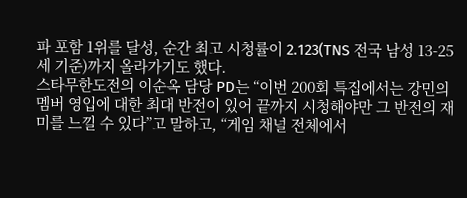파 포함 1위를 달성, 순간 최고 시청률이 2.123(TNS 전국 남성 13-25세 기준)까지 올라가기도 했다.
스타무한도전의 이순옥 담당 PD는 “이번 200회 특집에서는 강민의 멤버 영입에 대한 최대 반전이 있어 끝까지 시청해야만 그 반전의 재미를 느낄 수 있다”고 말하고, “게임 채널 전체에서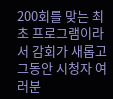200회를 맞는 최초 프로그램이라서 감회가 새롭고 그동안 시청자 여러분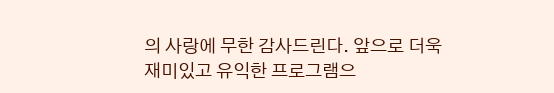의 사랑에 무한 감사드린다. 앞으로 더욱 재미있고 유익한 프로그램으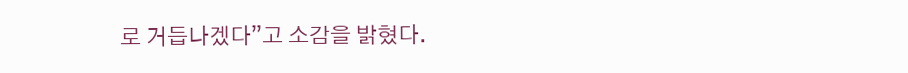로 거듭나겠다”고 소감을 밝혔다.